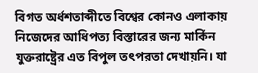বিগত অর্ধশতাব্দীতে বিশ্বের কোনও এলাকায় নিজেদের আধিপত্য বিস্তারের জন্য মার্কিন যুক্তরাষ্ট্রের এত বিপুল তৎপরতা দেখায়নি। যা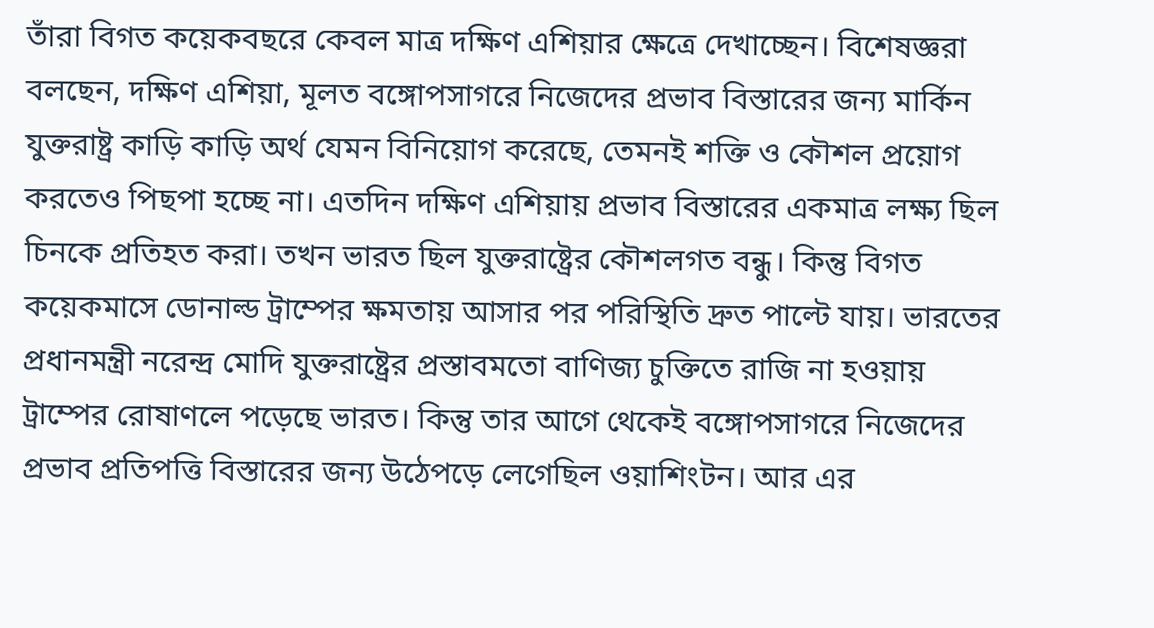তাঁরা বিগত কয়েকবছরে কেবল মাত্র দক্ষিণ এশিয়ার ক্ষেত্রে দেখাচ্ছেন। বিশেষজ্ঞরা বলছেন, দক্ষিণ এশিয়া, মূলত বঙ্গোপসাগরে নিজেদের প্রভাব বিস্তারের জন্য মার্কিন যুক্তরাষ্ট্র কাড়ি কাড়ি অর্থ যেমন বিনিয়োগ করেছে, তেমনই শক্তি ও কৌশল প্রয়োগ করতেও পিছপা হচ্ছে না। এতদিন দক্ষিণ এশিয়ায় প্রভাব বিস্তারের একমাত্র লক্ষ্য ছিল চিনকে প্রতিহত করা। তখন ভারত ছিল যুক্তরাষ্ট্রের কৌশলগত বন্ধু। কিন্তু বিগত কয়েকমাসে ডোনাল্ড ট্রাম্পের ক্ষমতায় আসার পর পরিস্থিতি দ্রুত পাল্টে যায়। ভারতের প্রধানমন্ত্রী নরেন্দ্র মোদি যুক্তরাষ্ট্রের প্রস্তাবমতো বাণিজ্য চুক্তিতে রাজি না হওয়ায় ট্রাম্পের রোষাণলে পড়েছে ভারত। কিন্তু তার আগে থেকেই বঙ্গোপসাগরে নিজেদের প্রভাব প্রতিপত্তি বিস্তারের জন্য উঠেপড়ে লেগেছিল ওয়াশিংটন। আর এর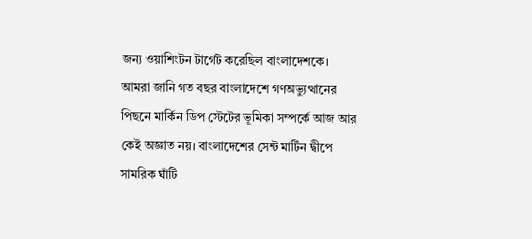জন্য ওয়াশিংটন টার্গেট করেছিল বাংলাদেশকে। আমরা জানি গত বছর বাংলাদেশে গণঅভ্যুত্থানের পিছনে মার্কিন ডিপ স্টেটের ভূমিকা সম্পর্কে আজ আর কেই অজ্ঞাত নয়। বাংলাদেশের সেন্ট মার্টিন দ্বীপে সামরিক ঘাঁটি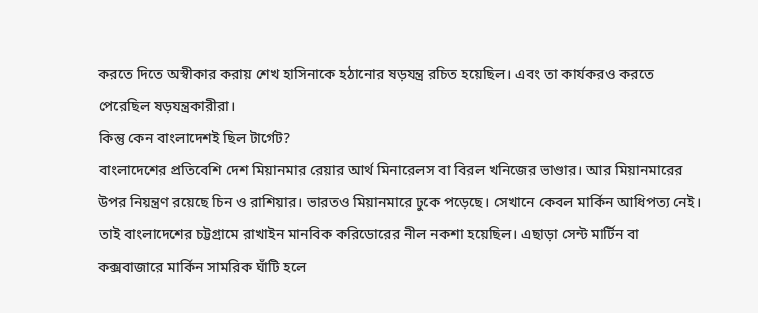করতে দিতে অস্বীকার করায় শেখ হাসিনাকে হঠানোর ষড়যন্ত্র রচিত হয়েছিল। এবং তা কার্যকরও করতে পেরেছিল ষড়যন্ত্রকারীরা।
কিন্তু কেন বাংলাদেশই ছিল টার্গেট?
বাংলাদেশের প্রতিবেশি দেশ মিয়ানমার রেয়ার আর্থ মিনারেলস বা বিরল খনিজের ভাণ্ডার। আর মিয়ানমারের উপর নিয়ন্ত্রণ রয়েছে চিন ও রাশিয়ার। ভারতও মিয়ানমারে ঢুকে পড়েছে। সেখানে কেবল মার্কিন আধিপত্য নেই। তাই বাংলাদেশের চট্টগ্রামে রাখাইন মানবিক করিডোরের নীল নকশা হয়েছিল। এছাড়া সেন্ট মার্টিন বা কক্সবাজারে মার্কিন সামরিক ঘাঁটি হলে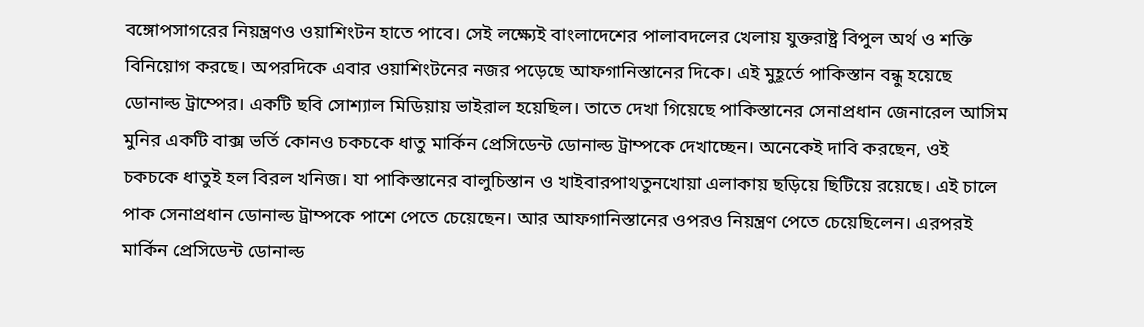বঙ্গোপসাগরের নিয়ন্ত্রণও ওয়াশিংটন হাতে পাবে। সেই লক্ষ্যেই বাংলাদেশের পালাবদলের খেলায় যুক্তরাষ্ট্র বিপুল অর্থ ও শক্তি বিনিয়োগ করছে। অপরদিকে এবার ওয়াশিংটনের নজর পড়েছে আফগানিস্তানের দিকে। এই মুহূর্তে পাকিস্তান বন্ধু হয়েছে ডোনাল্ড ট্রাম্পের। একটি ছবি সোশ্যাল মিডিয়ায় ভাইরাল হয়েছিল। তাতে দেখা গিয়েছে পাকিস্তানের সেনাপ্রধান জেনারেল আসিম মুনির একটি বাক্স ভর্তি কোনও চকচকে ধাতু মার্কিন প্রেসিডেন্ট ডোনাল্ড ট্রাম্পকে দেখাচ্ছেন। অনেকেই দাবি করছেন, ওই চকচকে ধাতুই হল বিরল খনিজ। যা পাকিস্তানের বালুচিস্তান ও খাইবারপাথতুনখোয়া এলাকায় ছড়িয়ে ছিটিয়ে রয়েছে। এই চালে পাক সেনাপ্রধান ডোনাল্ড ট্রাম্পকে পাশে পেতে চেয়েছেন। আর আফগানিস্তানের ওপরও নিয়ন্ত্রণ পেতে চেয়েছিলেন। এরপরই মার্কিন প্রেসিডেন্ট ডোনাল্ড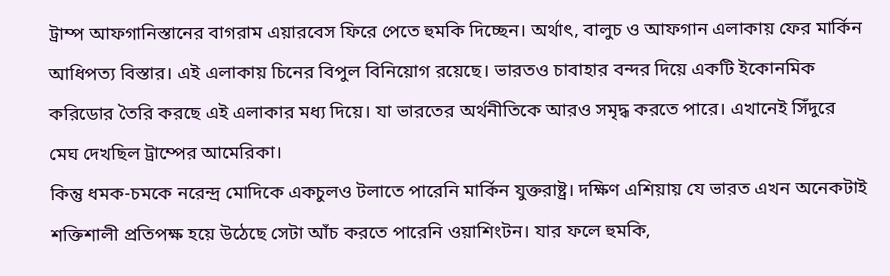ট্রাম্প আফগানিস্তানের বাগরাম এয়ারবেস ফিরে পেতে হুমকি দিচ্ছেন। অর্থাৎ, বালুচ ও আফগান এলাকায় ফের মার্কিন আধিপত্য বিস্তার। এই এলাকায় চিনের বিপুল বিনিয়োগ রয়েছে। ভারতও চাবাহার বন্দর দিয়ে একটি ইকোনমিক করিডোর তৈরি করছে এই এলাকার মধ্য দিয়ে। যা ভারতের অর্থনীতিকে আরও সমৃদ্ধ করতে পারে। এখানেই সিঁদুরে মেঘ দেখছিল ট্রাম্পের আমেরিকা।
কিন্তু ধমক-চমকে নরেন্দ্র মোদিকে একচুলও টলাতে পারেনি মার্কিন যুক্তরাষ্ট্র। দক্ষিণ এশিয়ায় যে ভারত এখন অনেকটাই শক্তিশালী প্রতিপক্ষ হয়ে উঠেছে সেটা আঁচ করতে পারেনি ওয়াশিংটন। যার ফলে হুমকি,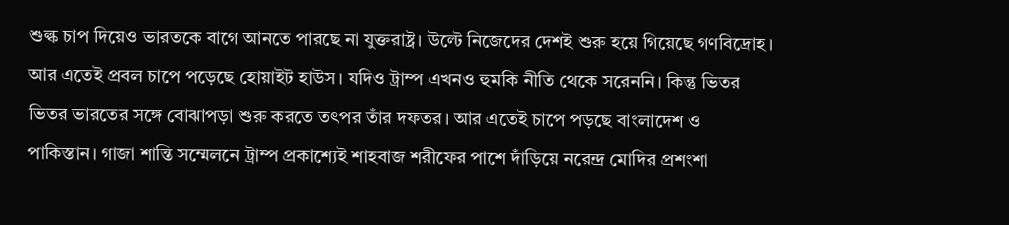শুল্ক চাপ দিয়েও ভারতকে বাগে আনতে পারছে না যুক্তরাষ্ট্র। উল্টে নিজেদের দেশই শুরু হয়ে গিয়েছে গণবিদ্রোহ। আর এতেই প্রবল চাপে পড়েছে হোয়াইট হাউস। যদিও ট্রাম্প এখনও হুমকি নীতি থেকে সরেননি। কিন্তু ভিতর ভিতর ভারতের সঙ্গে বোঝাপড়া শুরু করতে তৎপর তাঁর দফতর। আর এতেই চাপে পড়ছে বাংলাদেশ ও পাকিস্তান। গাজা শান্তি সম্মেলনে ট্রাম্প প্রকাশ্যেই শাহবাজ শরীফের পাশে দাঁড়িয়ে নরেন্দ্র মোদির প্রশংশা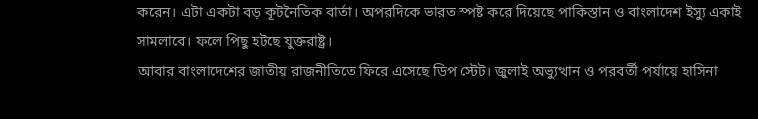করেন। এটা একটা বড় কূটনৈতিক বার্তা। অপরদিকে ভারত স্পষ্ট করে দিয়েছে পাকিস্তান ও বাংলাদেশ ইস্যু একাই সামলাবে। ফলে পিছু হটছে যুক্তরাষ্ট্র।
আবার বাংলাদেশের জাতীয় রাজনীতিতে ফিরে এসেছে ডিপ স্টেট। জুলাই অভ্যুত্থান ও পরবর্তী পর্যায়ে হাসিনা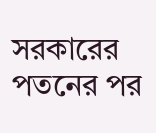সরকারের পতনের পর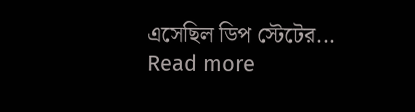এসেছিল ডিপ স্টেটের...
Read more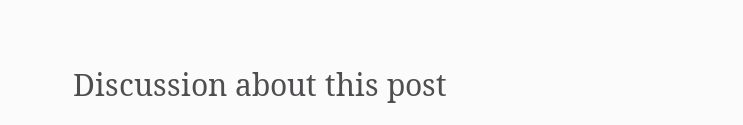Discussion about this post